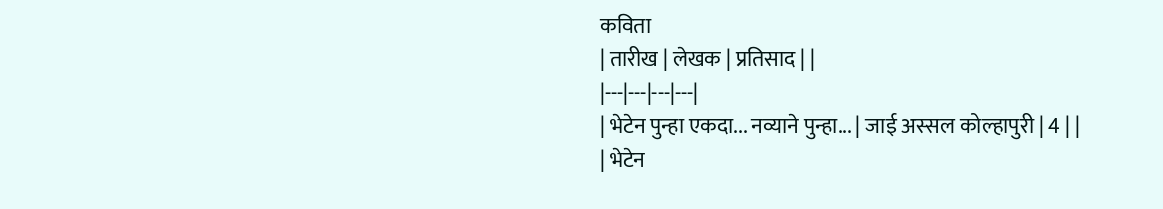कविता
| तारीख | लेखक | प्रतिसाद | |
|---|---|---|---|
| भेटेन पुन्हा एकदा... नव्याने पुन्हा... | जाई अस्सल कोल्हापुरी | 4 | |
| भेटेन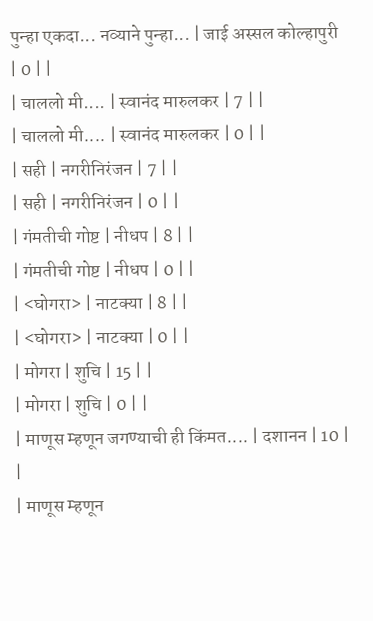पुन्हा एकदा... नव्याने पुन्हा... | जाई अस्सल कोल्हापुरी | 0 | |
| चाललो मी.... | स्वानंद मारुलकर | 7 | |
| चाललो मी.... | स्वानंद मारुलकर | 0 | |
| सही | नगरीनिरंजन | 7 | |
| सही | नगरीनिरंजन | 0 | |
| गंमतीची गोष्ट | नीधप | 8 | |
| गंमतीची गोष्ट | नीधप | 0 | |
| <घोगरा> | नाटक्या | 8 | |
| <घोगरा> | नाटक्या | 0 | |
| मोगरा | शुचि | 15 | |
| मोगरा | शुचि | 0 | |
| माणूस म्हणून जगण्याची ही किंमत.... | दशानन | 10 | |
| माणूस म्हणून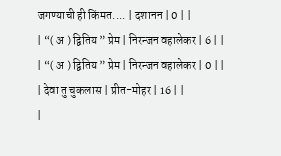जगण्याची ही किंमत.... | दशानन | 0 | |
| “( अ ) द्वितिय ” प्रेम | निरन्जन वहालेकर | 6 | |
| “( अ ) द्वितिय ” प्रेम | निरन्जन वहालेकर | 0 | |
| देवा तु चुकलास | प्रीत-मोहर | 16 | |
|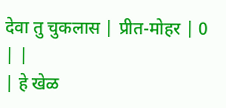देवा तु चुकलास | प्रीत-मोहर | 0 | |
| हे खेळ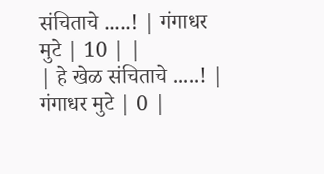संचिताचे .....! | गंगाधर मुटे | 10 | |
| हे खेळ संचिताचे .....! | गंगाधर मुटे | 0 |